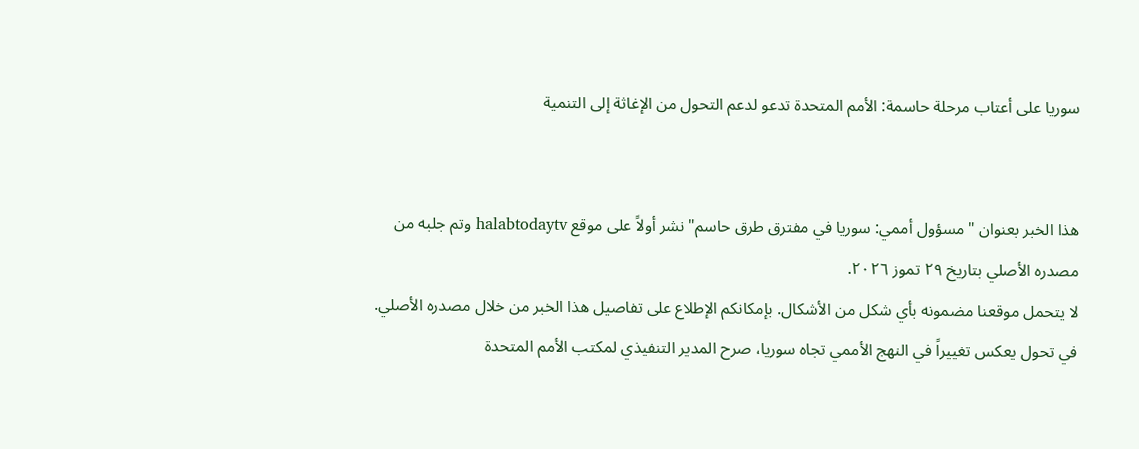سوريا على أعتاب مرحلة حاسمة: الأمم المتحدة تدعو لدعم التحول من الإغاثة إلى التنمية


هذا الخبر بعنوان "مسؤول أممي: سوريا في مفترق طرق حاسم" نشر أولاً على موقع halabtodaytv وتم جلبه من مصدره الأصلي بتاريخ ٢٩ تموز ٢٠٢٦.
لا يتحمل موقعنا مضمونه بأي شكل من الأشكال. بإمكانكم الإطلاع على تفاصيل هذا الخبر من خلال مصدره الأصلي.
في تحول يعكس تغييراً في النهج الأممي تجاه سوريا، صرح المدير التنفيذي لمكتب الأمم المتحدة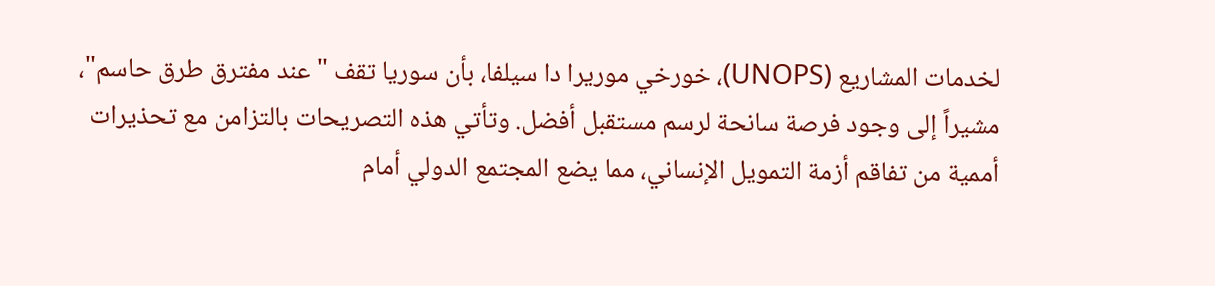لخدمات المشاريع (UNOPS)، خورخي موريرا دا سيلفا، بأن سوريا تقف "عند مفترق طرق حاسم"، مشيراً إلى وجود فرصة سانحة لرسم مستقبل أفضل. وتأتي هذه التصريحات بالتزامن مع تحذيرات أممية من تفاقم أزمة التمويل الإنساني، مما يضع المجتمع الدولي أمام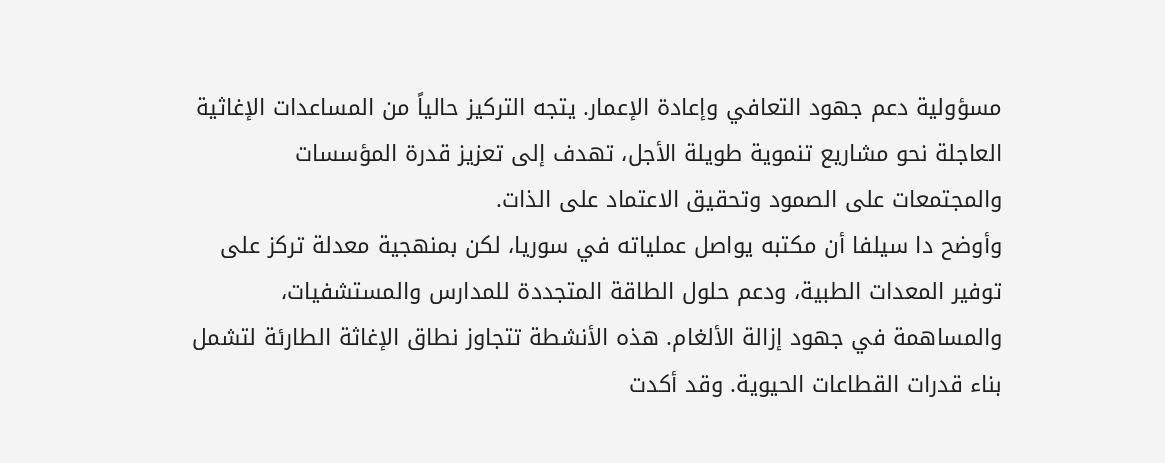مسؤولية دعم جهود التعافي وإعادة الإعمار. يتجه التركيز حالياً من المساعدات الإغاثية العاجلة نحو مشاريع تنموية طويلة الأجل، تهدف إلى تعزيز قدرة المؤسسات والمجتمعات على الصمود وتحقيق الاعتماد على الذات.
وأوضح دا سيلفا أن مكتبه يواصل عملياته في سوريا، لكن بمنهجية معدلة تركز على توفير المعدات الطبية، ودعم حلول الطاقة المتجددة للمدارس والمستشفيات، والمساهمة في جهود إزالة الألغام. هذه الأنشطة تتجاوز نطاق الإغاثة الطارئة لتشمل بناء قدرات القطاعات الحيوية. وقد أكدت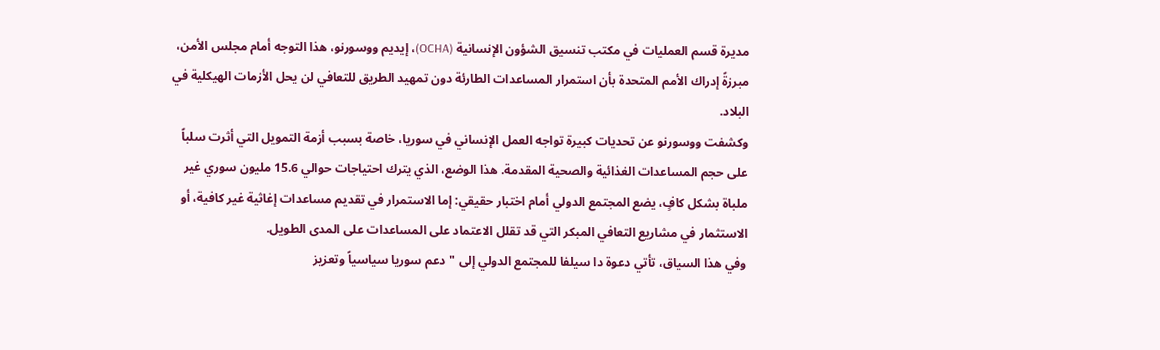مديرة قسم العمليات في مكتب تنسيق الشؤون الإنسانية (OCHA)، إيديم ووسورنو، هذا التوجه أمام مجلس الأمن، مبرزةً إدراك الأمم المتحدة بأن استمرار المساعدات الطارئة دون تمهيد الطريق للتعافي لن يحل الأزمات الهيكلية في البلاد.
وكشفت ووسورنو عن تحديات كبيرة تواجه العمل الإنساني في سوريا، خاصة بسبب أزمة التمويل التي أثرت سلباً على حجم المساعدات الغذائية والصحية المقدمة. هذا الوضع، الذي يترك احتياجات حوالي 15.6 مليون سوري غير ملباة بشكل كافٍ، يضع المجتمع الدولي أمام اختبار حقيقي: إما الاستمرار في تقديم مساعدات إغاثية غير كافية، أو الاستثمار في مشاريع التعافي المبكر التي قد تقلل الاعتماد على المساعدات على المدى الطويل.
وفي هذا السياق، تأتي دعوة دا سيلفا للمجتمع الدولي إلى "دعم سوريا سياسياً وتعزيز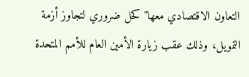التعاون الاقتصادي معها" كحل ضروري لتجاوز أزمة التمويل، وذلك عقب زيارة الأمين العام للأمم المتحدة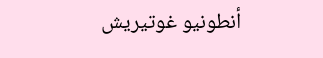أنطونيو غوتيريش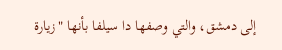إلى دمشق، والتي وصفها دا سيلفا بأنها "زيارة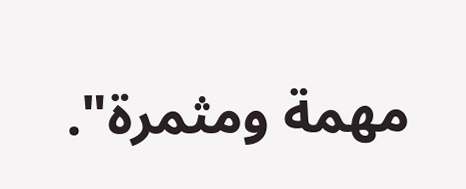مهمة ومثمرة".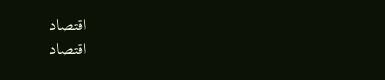اقتصاد
اقتصاد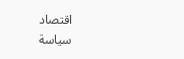اقتصاد
سياسة